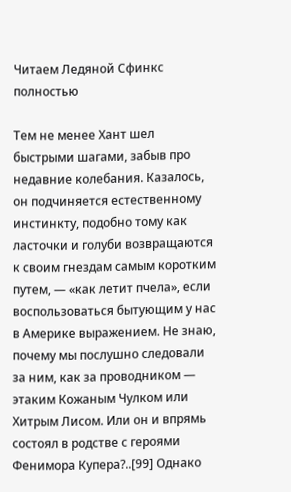Читаем Ледяной Сфинкс полностью

Тем не менее Хант шел быстрыми шагами, забыв про недавние колебания. Казалось, он подчиняется естественному инстинкту, подобно тому как ласточки и голуби возвращаются к своим гнездам самым коротким путем, — «как летит пчела», если воспользоваться бытующим у нас в Америке выражением. Не знаю, почему мы послушно следовали за ним, как за проводником — этаким Кожаным Чулком или Хитрым Лисом. Или он и впрямь состоял в родстве с героями Фенимора Купера?..[99] Однако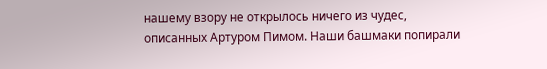нашему взору не открылось ничего из чудес, описанных Артуром Пимом. Наши башмаки попирали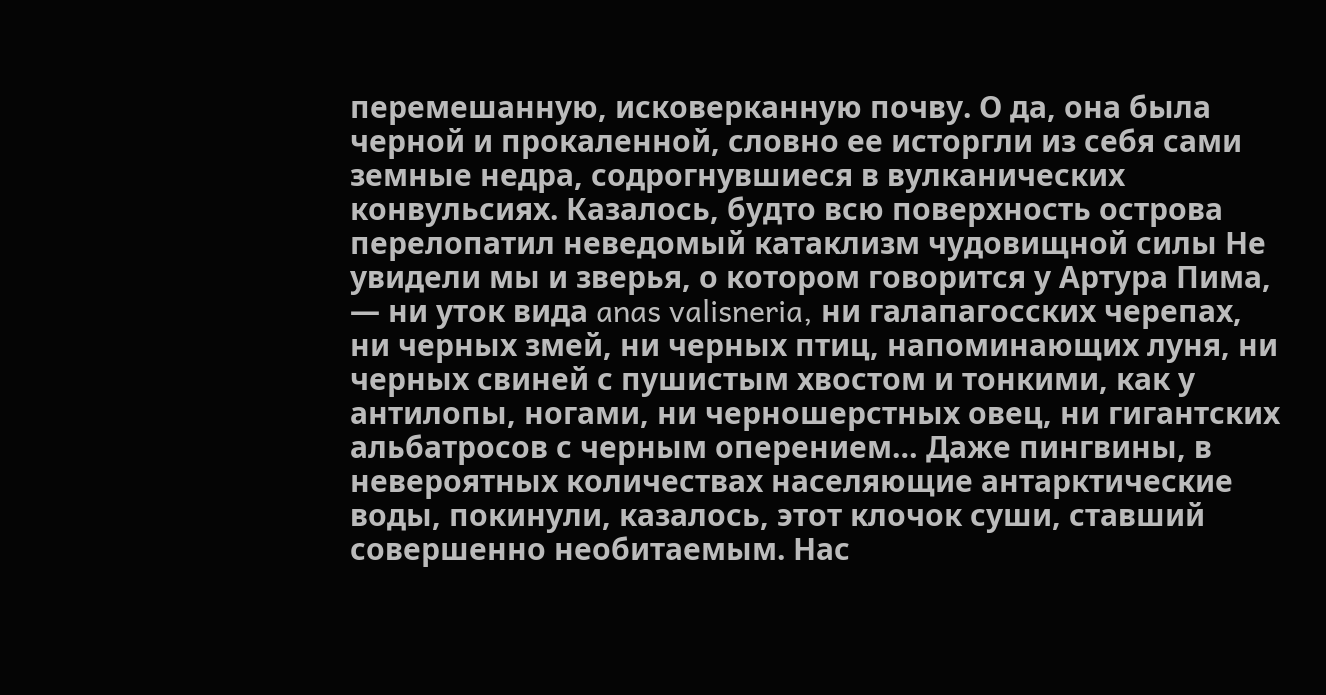перемешанную, исковерканную почву. О да, она была черной и прокаленной, словно ее исторгли из себя сами земные недра, содрогнувшиеся в вулканических конвульсиях. Казалось, будто всю поверхность острова перелопатил неведомый катаклизм чудовищной силы Не увидели мы и зверья, о котором говорится у Артура Пима, — ни уток вида anas valisneria, ни галапагосских черепах, ни черных змей, ни черных птиц, напоминающих луня, ни черных свиней с пушистым хвостом и тонкими, как у антилопы, ногами, ни черношерстных овец, ни гигантских альбатросов с черным оперением… Даже пингвины, в невероятных количествах населяющие антарктические воды, покинули, казалось, этот клочок суши, ставший совершенно необитаемым. Нас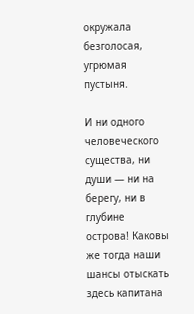окружала безголосая, угрюмая пустыня.

И ни одного человеческого существа, ни души — ни на берегу, ни в глубине острова! Каковы же тогда наши шансы отыскать здесь капитана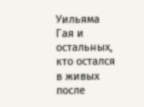Уильяма Гая и остальных, кто остался в живых после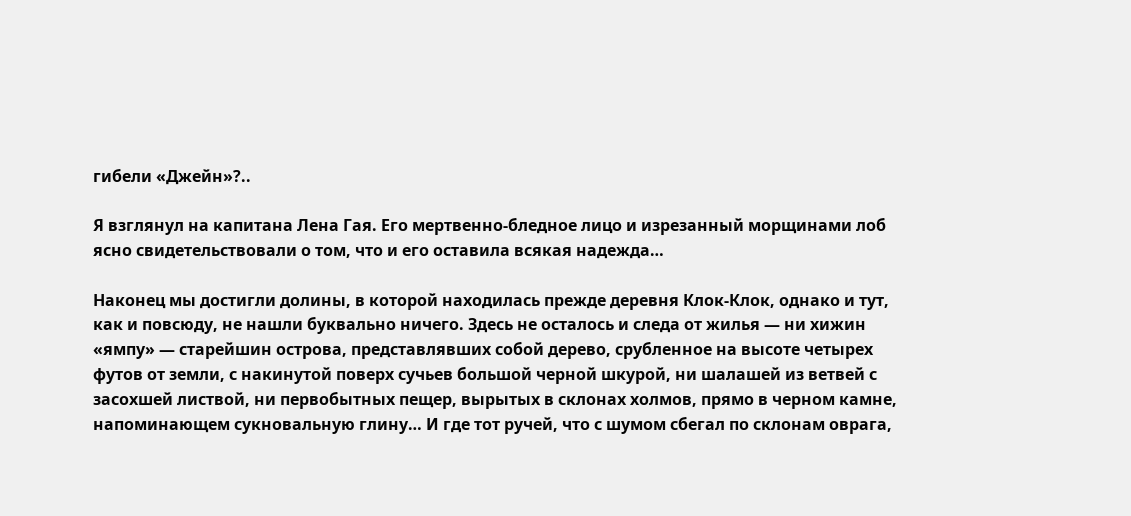гибели «Джейн»?..

Я взглянул на капитана Лена Гая. Его мертвенно-бледное лицо и изрезанный морщинами лоб ясно свидетельствовали о том, что и его оставила всякая надежда…

Наконец мы достигли долины, в которой находилась прежде деревня Клок-Клок, однако и тут, как и повсюду, не нашли буквально ничего. Здесь не осталось и следа от жилья — ни хижин «ямпу» — старейшин острова, представлявших собой дерево, срубленное на высоте четырех футов от земли, с накинутой поверх сучьев большой черной шкурой, ни шалашей из ветвей с засохшей листвой, ни первобытных пещер, вырытых в склонах холмов, прямо в черном камне, напоминающем сукновальную глину… И где тот ручей, что с шумом сбегал по склонам оврага,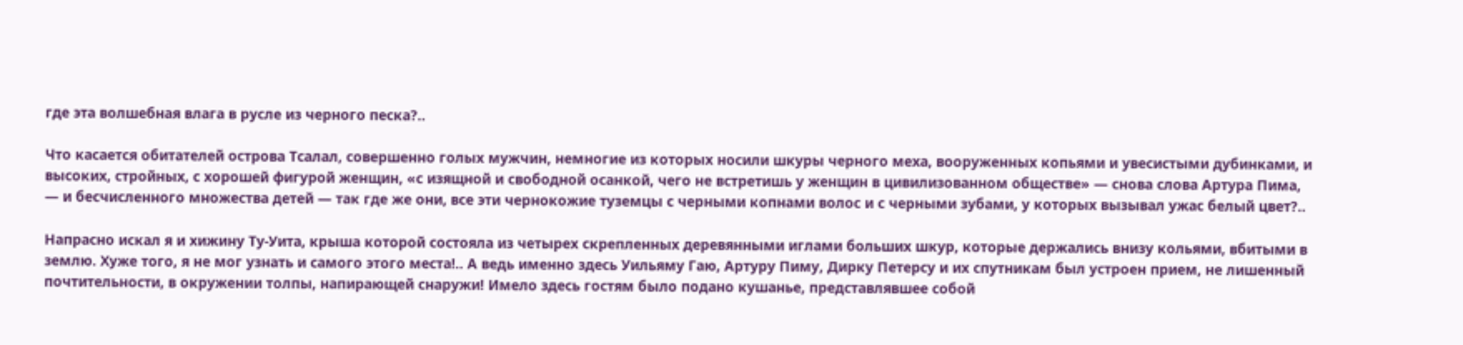где эта волшебная влага в русле из черного песка?..

Что касается обитателей острова Тсалал, совершенно голых мужчин, немногие из которых носили шкуры черного меха, вооруженных копьями и увесистыми дубинками, и высоких, стройных, с хорошей фигурой женщин, «с изящной и свободной осанкой, чего не встретишь у женщин в цивилизованном обществе» — снова слова Артура Пима, — и бесчисленного множества детей — так где же они, все эти чернокожие туземцы с черными копнами волос и с черными зубами, у которых вызывал ужас белый цвет?..

Напрасно искал я и хижину Ту-Уита, крыша которой состояла из четырех скрепленных деревянными иглами больших шкур, которые держались внизу кольями, вбитыми в землю. Хуже того, я не мог узнать и самого этого места!.. А ведь именно здесь Уильяму Гаю, Артуру Пиму, Дирку Петерсу и их спутникам был устроен прием, не лишенный почтительности, в окружении толпы, напирающей снаружи! Имело здесь гостям было подано кушанье, представлявшее собой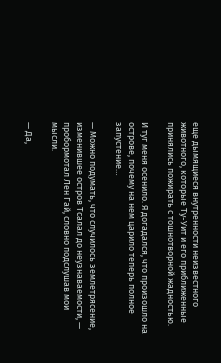еще дымящиеся внутренности неизвестного животного, которые Ту-Уит и его приближенные принялись пожирать с тошнотворной жадностью.

И туг меня осенило. Я догадался, что произошло на острове, почему на нем царило теперь полное запустение…

— Можно подумать, что случилось землетрясение, изменившее остров Тсалал до неузнаваемости, — пробормотал Лен Гай, словно подслушав мои мысли.

— Да,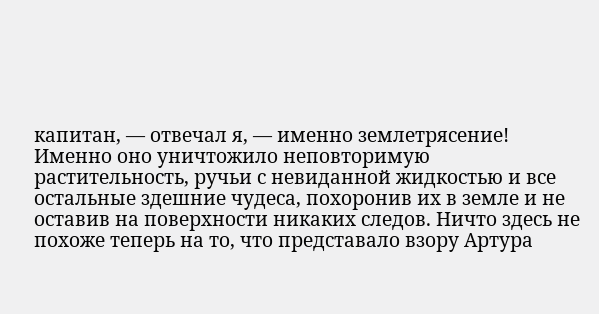капитан, — отвечал я, — именно землетрясение! Именно оно уничтожило неповторимую растительность, ручьи с невиданной жидкостью и все остальные здешние чудеса, похоронив их в земле и не оставив на поверхности никаких следов. Ничто здесь не похоже теперь на то, что представало взору Артура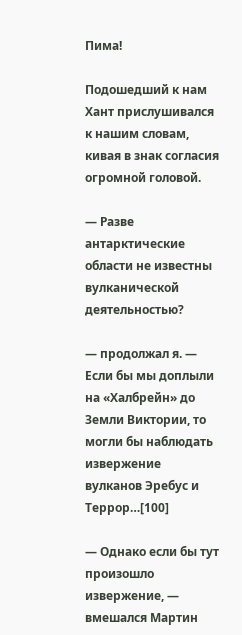Пима!

Подошедший к нам Хант прислушивался к нашим словам, кивая в знак согласия огромной головой.

— Разве антарктические области не известны вулканической деятельностью?

— продолжал я. — Если бы мы доплыли на «Халбрейн» до Земли Виктории, то могли бы наблюдать извержение вулканов Эребус и Террор…[100]

— Однако если бы тут произошло извержение, — вмешался Мартин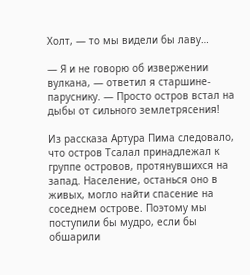Холт, — то мы видели бы лаву…

— Я и не говорю об извержении вулкана, — ответил я старшине-паруснику. — Просто остров встал на дыбы от сильного землетрясения!

Из рассказа Артура Пима следовало, что остров Тсалал принадлежал к группе островов, протянувшихся на запад. Население, останься оно в живых, могло найти спасение на соседнем острове. Поэтому мы поступили бы мудро, если бы обшарили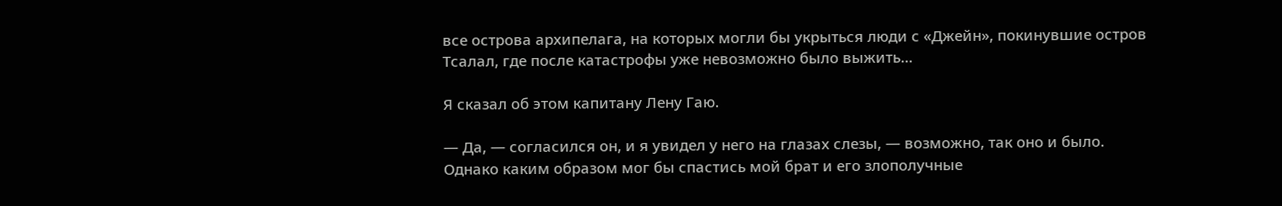все острова архипелага, на которых могли бы укрыться люди с «Джейн», покинувшие остров Тсалал, где после катастрофы уже невозможно было выжить…

Я сказал об этом капитану Лену Гаю.

— Да, — согласился он, и я увидел у него на глазах слезы, — возможно, так оно и было. Однако каким образом мог бы спастись мой брат и его злополучные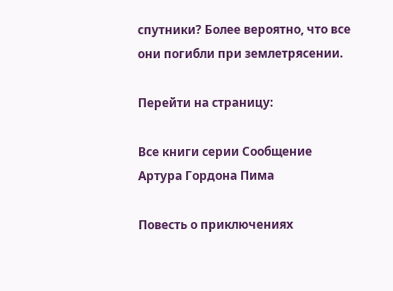спутники? Более вероятно, что все они погибли при землетрясении.

Перейти на страницу:

Все книги серии Сообщение Артура Гордона Пима

Повесть о приключениях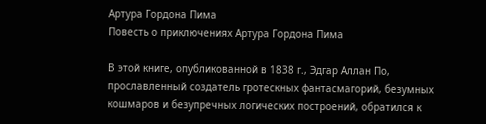Артура Гордона Пима
Повесть о приключениях Артура Гордона Пима

В этой книге, опубликованной в 1838 г., Эдгар Аллан По, прославленный создатель гротескных фантасмагорий, безумных кошмаров и безупречных логических построений, обратился к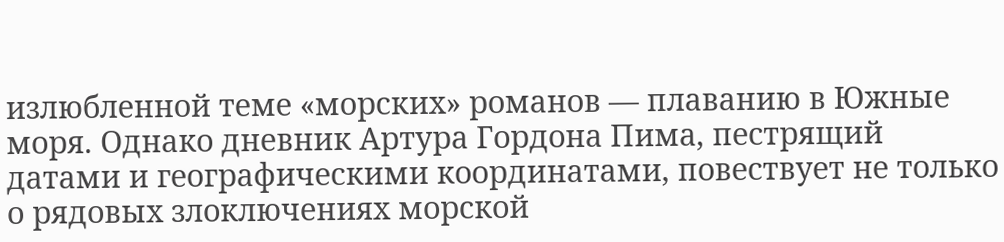излюбленной теме «морских» романов — плаванию в Южные моря. Однако дневник Артура Гордона Пима, пестрящий датами и географическими координатами, повествует не только о рядовых злоключениях морской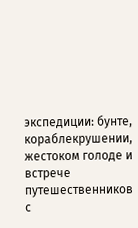экспедиции: бунте, кораблекрушении, жестоком голоде и встрече путешественников с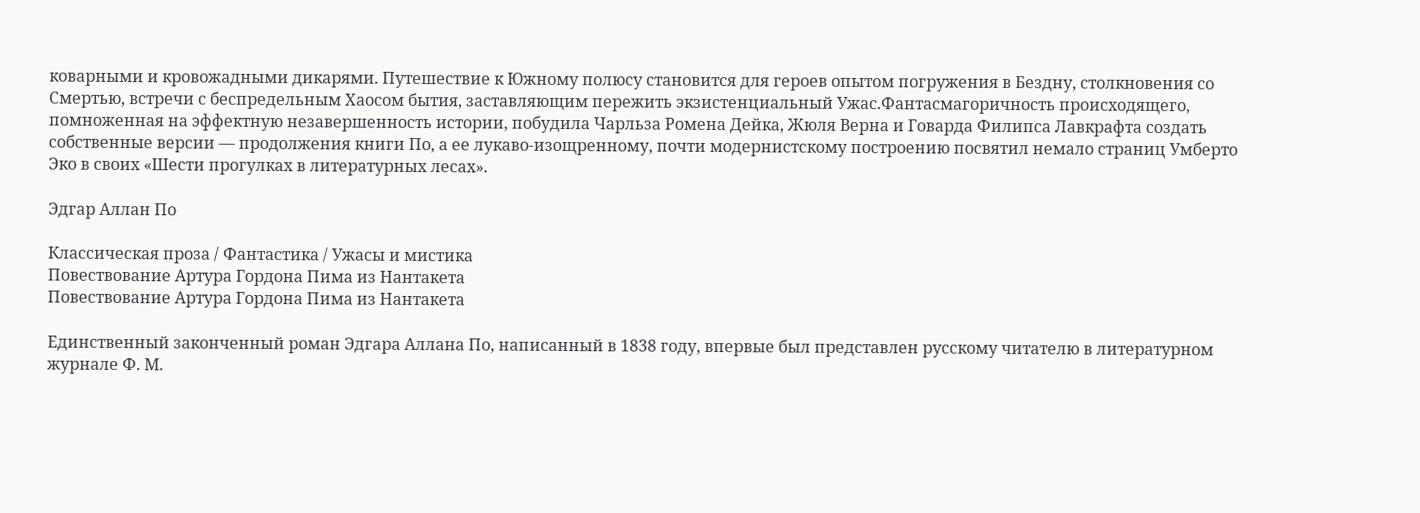коварными и кровожадными дикарями. Путешествие к Южному полюсу становится для героев опытом погружения в Бездну, столкновения со Смертью, встречи с беспредельным Хаосом бытия, заставляющим пережить экзистенциальный Ужас.Фантасмагоричность происходящего, помноженная на эффектную незавершенность истории, побудила Чарльза Ромена Дейка, Жюля Верна и Говарда Филипса Лавкрафта создать собственные версии — продолжения книги По, а ее лукаво-изощренному, почти модернистскому построению посвятил немало страниц Умберто Эко в своих «Шести прогулках в литературных лесах».

Эдгар Аллан По

Классическая проза / Фантастика / Ужасы и мистика
Повествование Артура Гордона Пима из Нантакета
Повествование Артура Гордона Пима из Нантакета

Единственный законченный роман Эдгара Аллана По, написанный в 1838 году, впервые был представлен русскому читателю в литературном журнале Ф. М.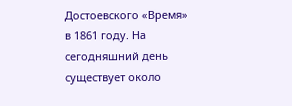Достоевского «Время» в 1861 году. На сегодняшний день существует около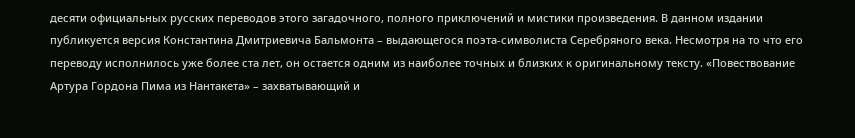десяти официальных русских переводов этого загадочного, полного приключений и мистики произведения. В данном издании публикуется версия Константина Дмитриевича Бальмонта – выдающегося поэта-символиста Серебряного века. Несмотря на то что его переводу исполнилось уже более ста лет, он остается одним из наиболее точных и близких к оригинальному тексту. «Повествование Артура Гордона Пима из Нантакета» – захватывающий и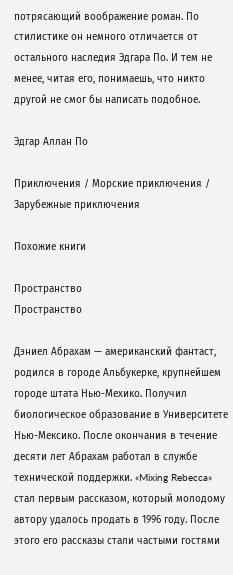потрясающий воображение роман. По стилистике он немного отличается от остального наследия Эдгара По. И тем не менее, читая его, понимаешь, что никто другой не смог бы написать подобное.

Эдгар Аллан По

Приключения / Морские приключения / Зарубежные приключения

Похожие книги

Пространство
Пространство

Дэниел Абрахам — американский фантаст, родился в городе Альбукерке, крупнейшем городе штата Нью-Мехико. Получил биологическое образование в Университете Нью-Мексико. После окончания в течение десяти лет Абрахам работал в службе технической поддержки. «Mixing Rebecca» стал первым рассказом, который молодому автору удалось продать в 1996 году. После этого его рассказы стали частыми гостями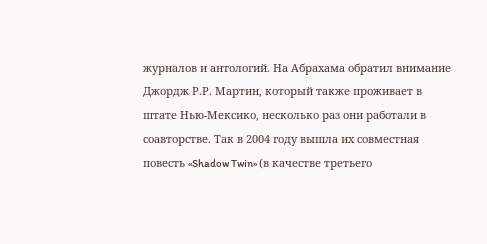журналов и антологий. На Абрахама обратил внимание Джордж Р.Р. Мартин, который также проживает в штате Нью-Мексико, несколько раз они работали в соавторстве. Так в 2004 году вышла их совместная повесть «Shadow Twin» (в качестве третьего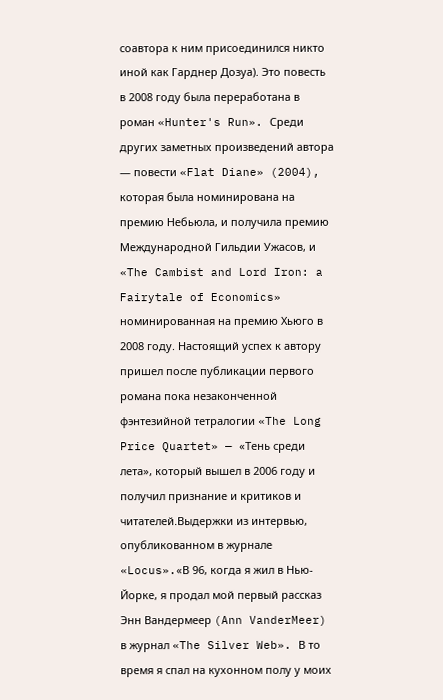соавтора к ним присоединился никто иной как Гарднер Дозуа). Это повесть в 2008 году была переработана в роман «Hunter's Run». Среди других заметных произведений автора — повести «Flat Diane» (2004), которая была номинирована на премию Небьюла, и получила премию Международной Гильдии Ужасов, и «The Cambist and Lord Iron: a Fairytale of Economics» номинированная на премию Хьюго в 2008 году. Настоящий успех к автору пришел после публикации первого романа пока незаконченной фэнтезийной тетралогии «The Long Price Quartet» — «Тень среди лета», который вышел в 2006 году и получил признание и критиков и читателей.Выдержки из интервью, опубликованном в журнале «Locus».«В 96, когда я жил в Нью-Йорке, я продал мой первый рассказ Энн Вандермеер (Ann VanderMeer) в журнал «The Silver Web». В то время я спал на кухонном полу у моих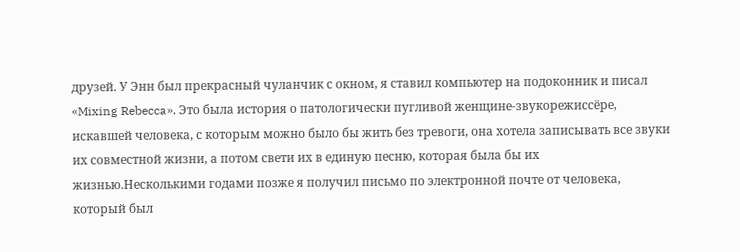друзей. У Энн был прекрасный чуланчик с окном, я ставил компьютер на подоконник и писал «Mixing Rebecca». Это была история о патологически пугливой женщине-звукорежиссёре, искавшей человека, с которым можно было бы жить без тревоги, она хотела записывать все звуки их совместной жизни, а потом свети их в единую песню, которая была бы их жизнью.Несколькими годами позже я получил письмо по электронной почте от человека, который был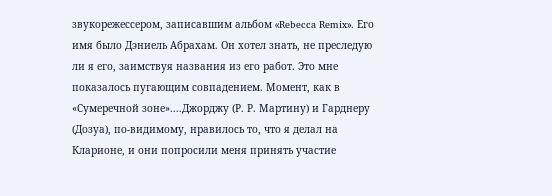звукорежессером, записавшим альбом «Rebecca Remix». Его имя было Дэниель Абрахам. Он хотел знать, не преследую ли я его, заимствуя названия из его работ. Это мне показалось пугающим совпадением. Момент, как в «Сумеречной зоне»....Джорджу (Р. Р. Мартину) и Гарднеру (Дозуа), по-видимому, нравилось то, что я делал на Кларионе, и они попросили меня принять участие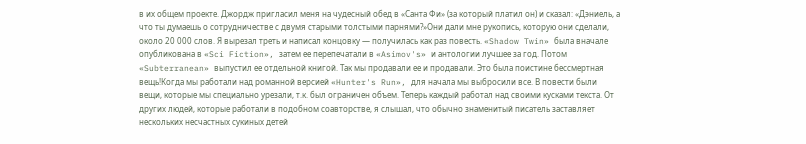в их общем проекте. Джордж пригласил меня на чудесный обед в «Санта Фи» (за который платил он) и сказал: «Дэниель, а что ты думаешь о сотрудничестве с двумя старыми толстыми парнями?»Они дали мне рукопись, которую они сделали, около 20 000 слов. Я вырезал треть и написал концовку — получилась как раз повесть. «Shadow Twin» была вначале опубликована в «Sci Fiction», затем ее перепечатали в «Asimov's» и антологии лучшее за год. Потом «Subterranean» выпустил ее отдельной книгой. Так мы продавали ее и продавали. Это была поистине бессмертная вещь!Когда мы работали над романной версией «Hunter's Run», для начала мы выбросили все. В повести были вещи, которые мы специально урезали, т.к. был ограничен объем. Теперь каждый работал над своими кусками текста. От других людей, которые работали в подобном соавторстве, я слышал, что обычно знаменитый писатель заставляет нескольких несчастных сукиных детей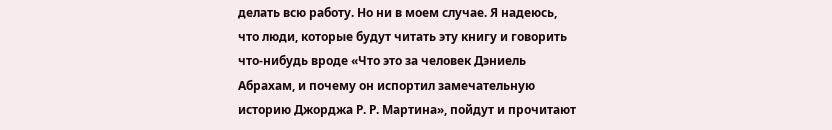делать всю работу. Но ни в моем случае. Я надеюсь, что люди, которые будут читать эту книгу и говорить что-нибудь вроде «Что это за человек Дэниель Абрахам, и почему он испортил замечательную историю Джорджа Р. Р. Мартина», пойдут и прочитают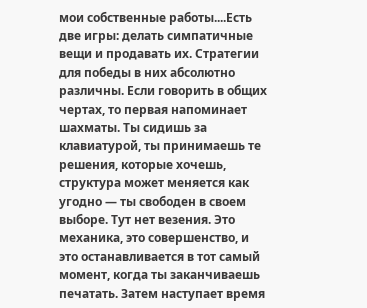мои собственные работы....Есть две игры: делать симпатичные вещи и продавать их. Стратегии для победы в них абсолютно различны. Если говорить в общих чертах, то первая напоминает шахматы. Ты сидишь за клавиатурой, ты принимаешь те решения, которые хочешь, структура может меняется как угодно — ты свободен в своем выборе. Тут нет везения. Это механика, это совершенство, и это останавливается в тот самый момент, когда ты заканчиваешь печатать. Затем наступает время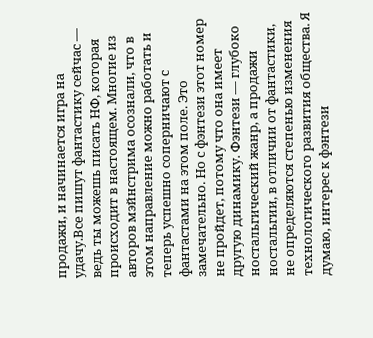продажи, и начинается игра на удачу.Все пишут фантастику сейчас — ведь ты можешь писать НФ, которая происходит в настоящем. Многие из авторов мэйнстрима осознали, что в этом направление можно работать и теперь успешно соперничают с фантастами на этом поле. Это замечательно. Но с фэнтези этот номер не пройдет, потому что она имеет другую динамику. Фэнтези — глубоко ностальгический жанр, а продажи ностальгии, в отличии от фантастики, не определяются степенью изменения технологического развития общества. Я думаю, интерес к фэнтези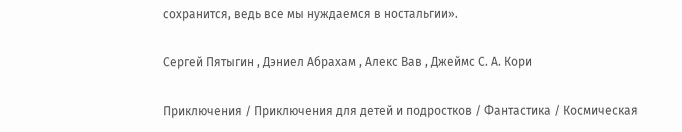сохранится, ведь все мы нуждаемся в ностальгии».

Сергей Пятыгин , Дэниел Абрахам , Алекс Вав , Джеймс С. А. Кори

Приключения / Приключения для детей и подростков / Фантастика / Космическая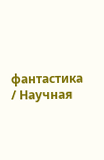фантастика / Научная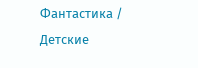Фантастика / Детские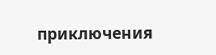приключения